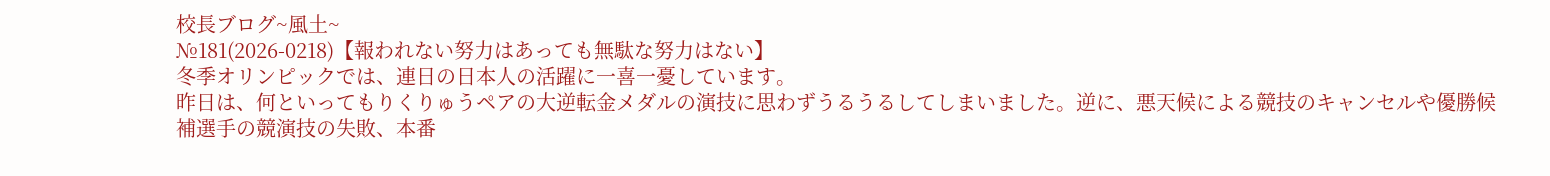校長ブログ~風土~
№181(2026-0218)【報われない努力はあっても無駄な努力はない】
冬季オリンピックでは、連日の日本人の活躍に一喜一憂しています。
昨日は、何といってもりくりゅうペアの大逆転金メダルの演技に思わずうるうるしてしまいました。逆に、悪天候による競技のキャンセルや優勝候補選手の競演技の失敗、本番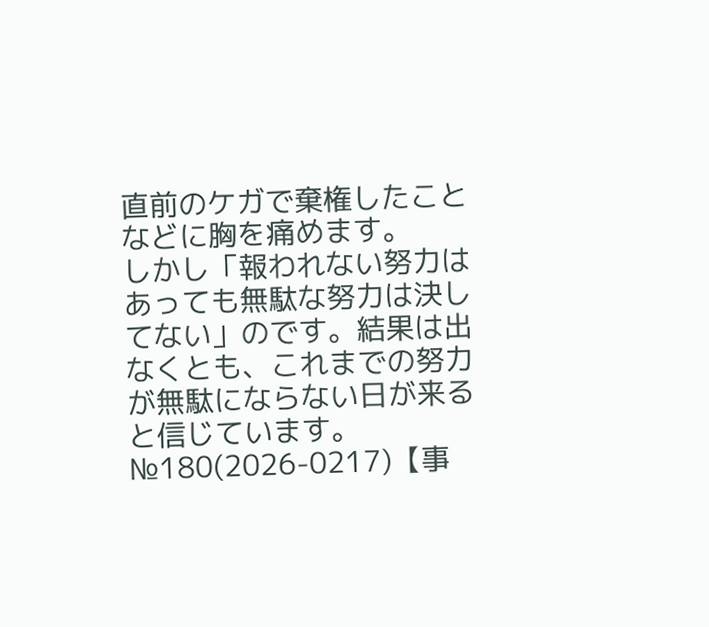直前のケガで棄権したことなどに胸を痛めます。
しかし「報われない努力はあっても無駄な努力は決してない」のです。結果は出なくとも、これまでの努力が無駄にならない日が来ると信じています。
№180(2026-0217)【事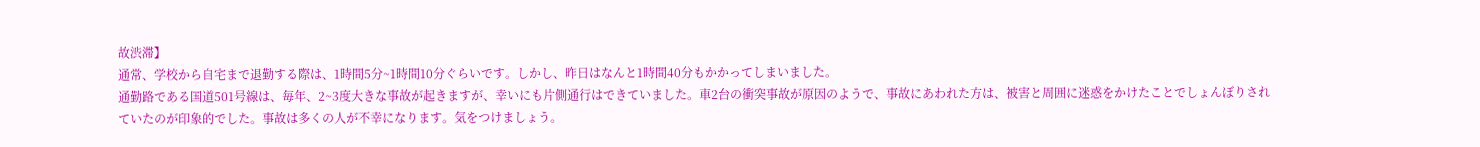故渋滞】
通常、学校から自宅まで退勤する際は、1時間5分~1時間10分ぐらいです。しかし、昨日はなんと1時間40分もかかってしまいました。
通勤路である国道501号線は、毎年、2~3度大きな事故が起きますが、幸いにも片側通行はできていました。車2台の衝突事故が原因のようで、事故にあわれた方は、被害と周囲に迷惑をかけたことでしょんぼりされていたのが印象的でした。事故は多くの人が不幸になります。気をつけましょう。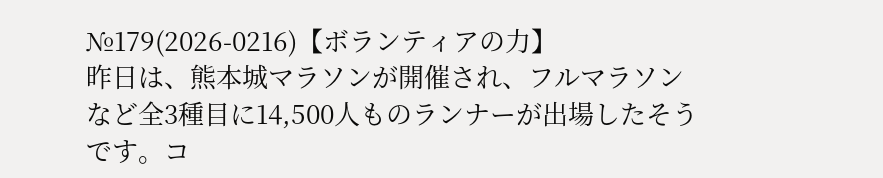№179(2026-0216)【ボランティアの力】
昨日は、熊本城マラソンが開催され、フルマラソンなど全3種目に14,500人ものランナーが出場したそうです。コ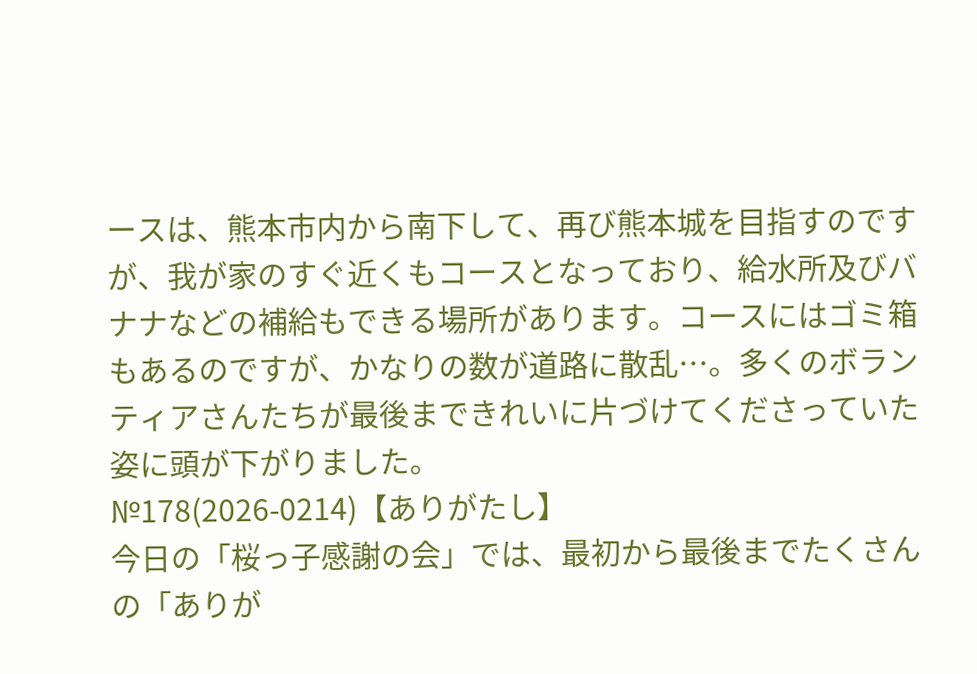ースは、熊本市内から南下して、再び熊本城を目指すのですが、我が家のすぐ近くもコースとなっており、給水所及びバナナなどの補給もできる場所があります。コースにはゴミ箱もあるのですが、かなりの数が道路に散乱…。多くのボランティアさんたちが最後まできれいに片づけてくださっていた姿に頭が下がりました。
№178(2026-0214)【ありがたし】
今日の「桜っ子感謝の会」では、最初から最後までたくさんの「ありが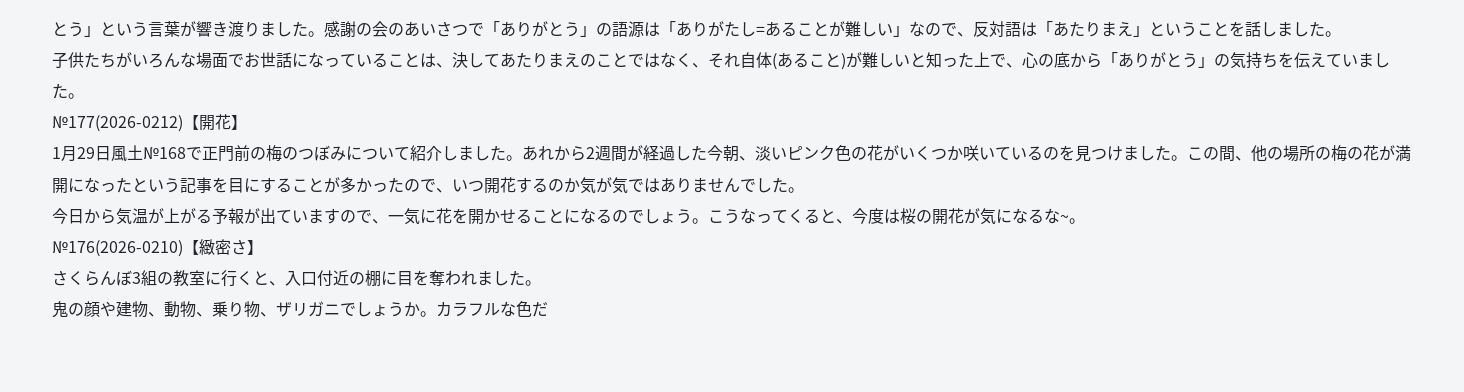とう」という言葉が響き渡りました。感謝の会のあいさつで「ありがとう」の語源は「ありがたし=あることが難しい」なので、反対語は「あたりまえ」ということを話しました。
子供たちがいろんな場面でお世話になっていることは、決してあたりまえのことではなく、それ自体(あること)が難しいと知った上で、心の底から「ありがとう」の気持ちを伝えていました。
№177(2026-0212)【開花】
1月29日風土№168で正門前の梅のつぼみについて紹介しました。あれから2週間が経過した今朝、淡いピンク色の花がいくつか咲いているのを見つけました。この間、他の場所の梅の花が満開になったという記事を目にすることが多かったので、いつ開花するのか気が気ではありませんでした。
今日から気温が上がる予報が出ていますので、一気に花を開かせることになるのでしょう。こうなってくると、今度は桜の開花が気になるな~。
№176(2026-0210)【緻密さ】
さくらんぼ3組の教室に行くと、入口付近の棚に目を奪われました。
鬼の顔や建物、動物、乗り物、ザリガニでしょうか。カラフルな色だ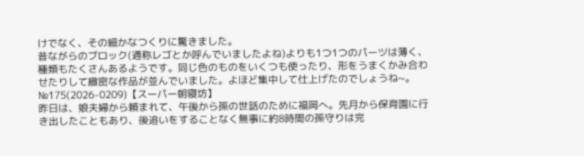けでなく、その細かなつくりに驚きました。
昔ながらのブロック(通称レゴとか呼んでいましたよね)よりも1つ1つのパーツは薄く、種類もたくさんあるようです。同じ色のものをいくつも使ったり、形をうまくかみ合わせたりして緻密な作品が並んでいました。よほど集中して仕上げたのでしょうね~。
№175(2026-0209)【スーパー朝寝坊】
昨日は、娘夫婦から頼まれて、午後から孫の世話のために福岡へ。先月から保育園に行き出したこともあり、後追いをすることなく無事に約8時間の孫守りは完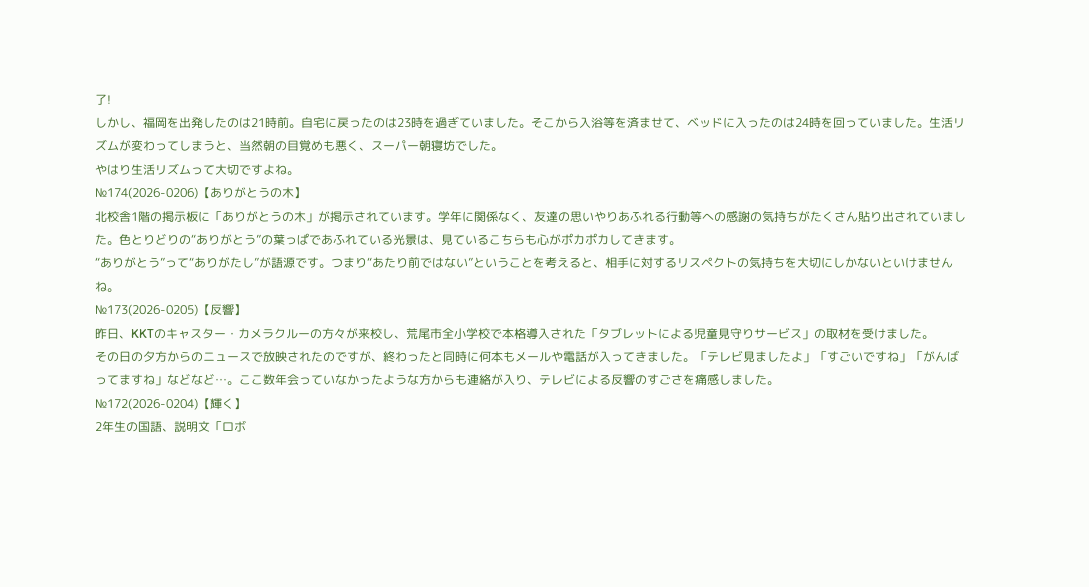了!
しかし、福岡を出発したのは21時前。自宅に戻ったのは23時を過ぎていました。そこから入浴等を済ませて、ベッドに入ったのは24時を回っていました。生活リズムが変わってしまうと、当然朝の目覚めも悪く、スーパー朝寝坊でした。
やはり生活リズムって大切ですよね。
№174(2026-0206)【ありがとうの木】
北校舎1階の掲示板に「ありがとうの木」が掲示されています。学年に関係なく、友達の思いやりあふれる行動等への感謝の気持ちがたくさん貼り出されていました。色とりどりの“ありがとう”の葉っぱであふれている光景は、見ているこちらも心がポカポカしてきます。
“ありがとう”って“ありがたし”が語源です。つまり“あたり前ではない”ということを考えると、相手に対するリスペクトの気持ちを大切にしかないといけませんね。
№173(2026-0205)【反響】
昨日、KKTのキャスター・カメラクルーの方々が来校し、荒尾市全小学校で本格導入された「タブレットによる児童見守りサービス」の取材を受けました。
その日の夕方からのニュースで放映されたのですが、終わったと同時に何本もメールや電話が入ってきました。「テレビ見ましたよ」「すごいですね」「がんばってますね」などなど…。ここ数年会っていなかったような方からも連絡が入り、テレビによる反響のすごさを痛感しました。
№172(2026-0204)【輝く】
2年生の国語、説明文「ロボ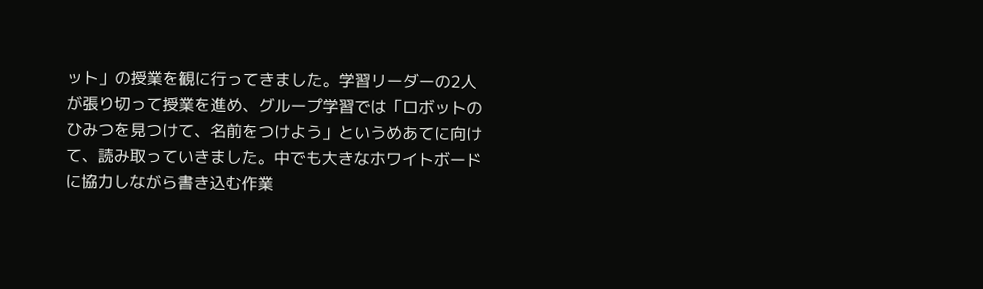ット」の授業を観に行ってきました。学習リーダーの2人が張り切って授業を進め、グループ学習では「ロボットのひみつを見つけて、名前をつけよう」というめあてに向けて、読み取っていきました。中でも大きなホワイトボードに協力しながら書き込む作業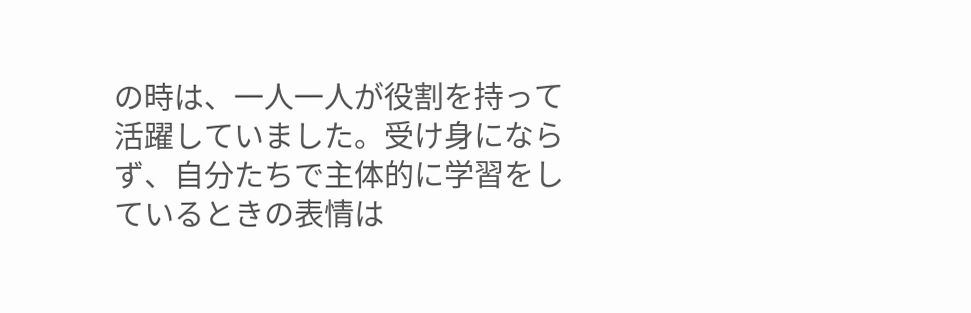の時は、一人一人が役割を持って活躍していました。受け身にならず、自分たちで主体的に学習をしているときの表情は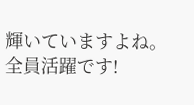輝いていますよね。
全員活躍です!